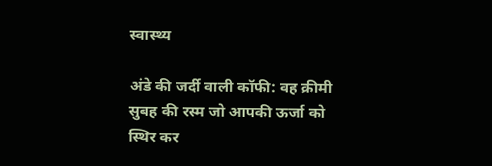स्वास्थ्य

अंडे की जर्दी वाली कॉफी: वह क्रीमी सुबह की रस्म जो आपकी ऊर्जा को स्थिर कर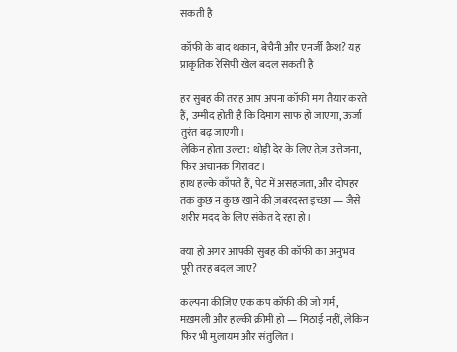सकती है

कॉफी के बाद थकान, बेचैनी और एनर्जी क्रैश? यह प्राकृतिक रेसिपी खेल बदल सकती है

हर सुबह की तरह आप अपना कॉफी मग तैयार करते हैं, उम्मीद होती है कि दिमाग साफ हो जाएगा, ऊर्जा तुरंत बढ़ जाएगी।
लेकिन होता उल्टा: थोड़ी देर के लिए तेज़ उत्तेजना, फिर अचानक गिरावट।
हाथ हल्के काँपते हैं, पेट में असहजता, और दोपहर तक कुछ न कुछ खाने की ज़बरदस्त इच्छा — जैसे शरीर मदद के लिए संकेत दे रहा हो।

क्या हो अगर आपकी सुबह की कॉफी का अनुभव पूरी तरह बदल जाए?

कल्पना कीजिए एक कप कॉफी की जो गर्म, मख़मली और हल्की क्रीमी हो — मिठाई नहीं, लेकिन फिर भी मुलायम और संतुलित।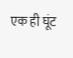एक ही घूंट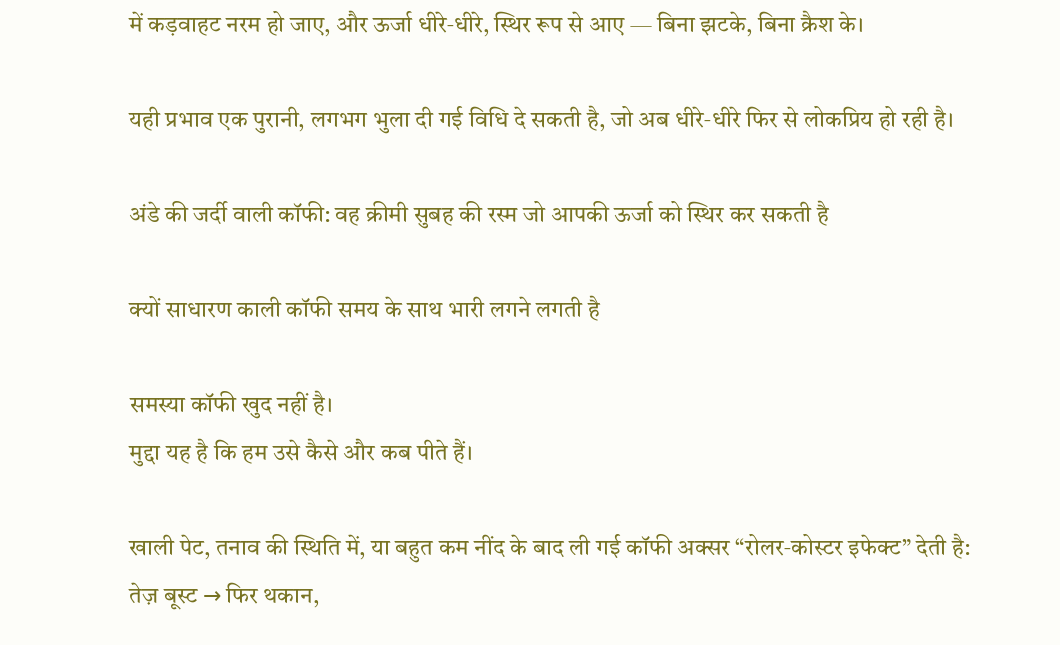में कड़वाहट नरम हो जाए, और ऊर्जा धीरे‑धीरे, स्थिर रूप से आए — बिना झटके, बिना क्रैश के।

यही प्रभाव एक पुरानी, लगभग भुला दी गई विधि दे सकती है, जो अब धीरे‑धीरे फिर से लोकप्रिय हो रही है।

अंडे की जर्दी वाली कॉफी: वह क्रीमी सुबह की रस्म जो आपकी ऊर्जा को स्थिर कर सकती है

क्यों साधारण काली कॉफी समय के साथ भारी लगने लगती है

समस्या कॉफी खुद नहीं है।
मुद्दा यह है कि हम उसे कैसे और कब पीते हैं।

खाली पेट, तनाव की स्थिति में, या बहुत कम नींद के बाद ली गई कॉफी अक्सर “रोलर‑कोस्टर इफेक्ट” देती है:
तेज़ बूस्ट → फिर थकान,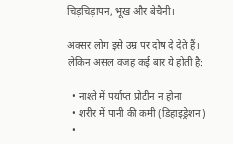चिड़चिड़ापन, भूख और बेचैनी।

अक्सर लोग इसे उम्र पर दोष दे देते हैं।
लेकिन असल वजह कई बार ये होती है:

  • नाश्ते में पर्याप्त प्रोटीन न होना
  • शरीर में पानी की कमी (डिहाइड्रेशन)
  •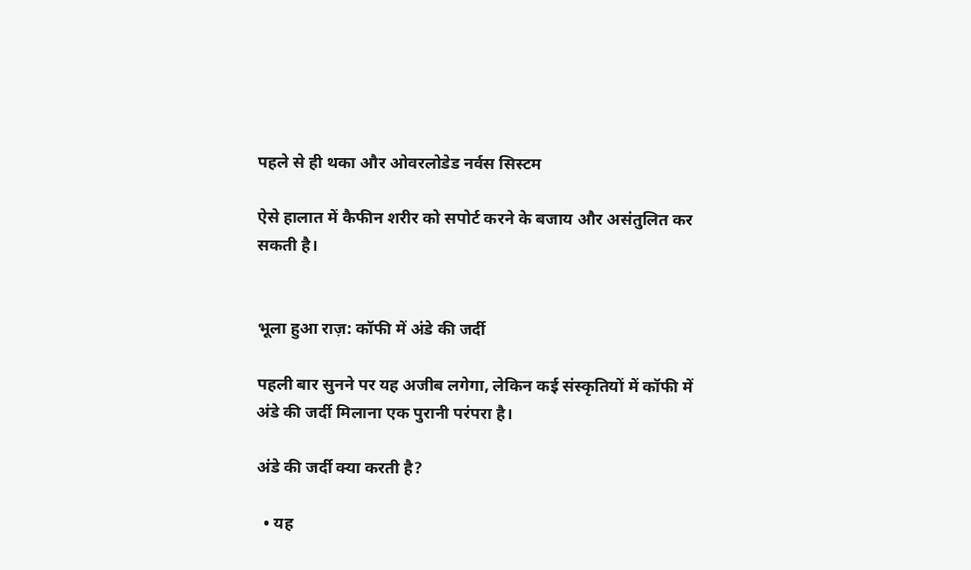पहले से ही थका और ओवरलोडेड नर्वस सिस्टम

ऐसे हालात में कैफीन शरीर को सपोर्ट करने के बजाय और असंतुलित कर सकती है।


भूला हुआ राज़: कॉफी में अंडे की जर्दी

पहली बार सुनने पर यह अजीब लगेगा, लेकिन कई संस्कृतियों में कॉफी में अंडे की जर्दी मिलाना एक पुरानी परंपरा है।

अंडे की जर्दी क्या करती है?

  • यह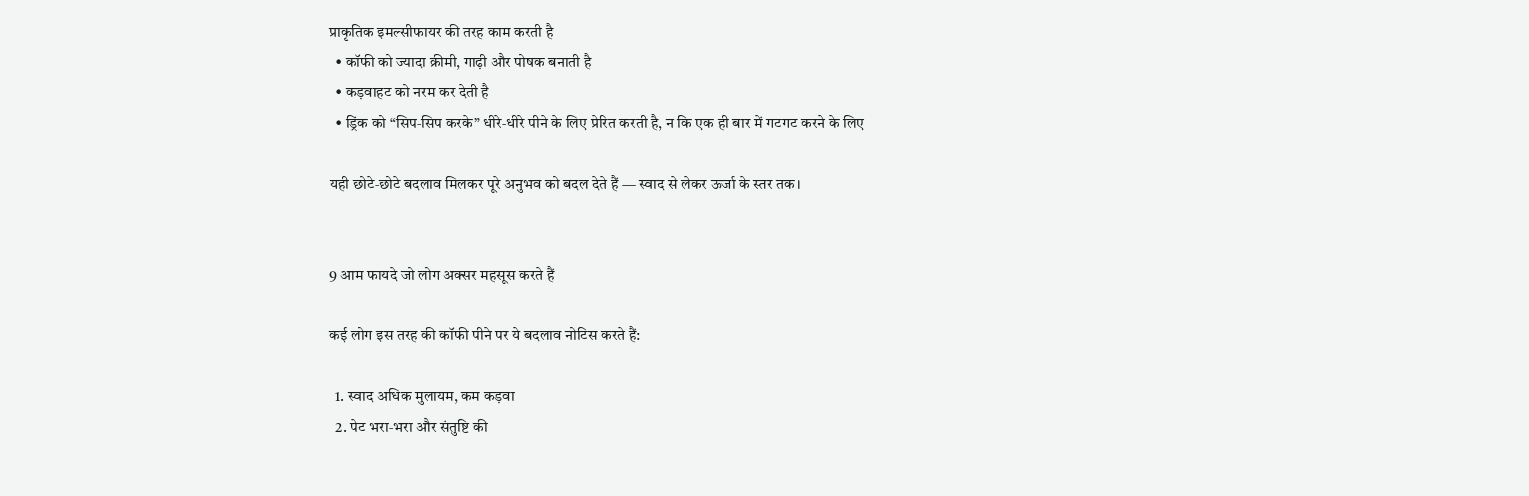प्राकृतिक इमल्सीफायर की तरह काम करती है
  • कॉफी को ज्यादा क्रीमी, गाढ़ी और पोषक बनाती है
  • कड़वाहट को नरम कर देती है
  • ड्रिंक को “सिप‑सिप करके” धीरे‑धीरे पीने के लिए प्रेरित करती है, न कि एक ही बार में गटगट करने के लिए

यही छोटे‑छोटे बदलाव मिलकर पूरे अनुभव को बदल देते हैं — स्वाद से लेकर ऊर्जा के स्तर तक।


9 आम फायदे जो लोग अक्सर महसूस करते हैं

कई लोग इस तरह की कॉफी पीने पर ये बदलाव नोटिस करते हैं:

  1. स्वाद अधिक मुलायम, कम कड़वा
  2. पेट भरा‑भरा और संतुष्टि की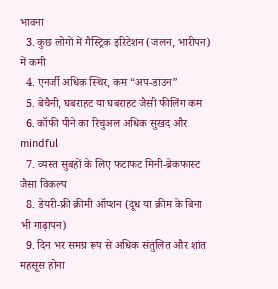भावना
  3. कुछ लोगों में गैस्ट्रिक इरिटेशन (जलन, भारीपन) में कमी
  4. एनर्जी अधिक स्थिर, कम “अप‑डाउन”
  5. बेचैनी, घबराहट या घबराहट जैसी फीलिंग कम
  6. कॉफी पीने का रिचुअल अधिक सुखद और mindful
  7. व्यस्त सुबहों के लिए फटाफट मिनी‑ब्रेकफास्ट जैसा विकल्प
  8. डेयरी‑फ्री क्रीमी ऑप्शन (दूध या क्रीम के बिना भी गाढ़ापन)
  9. दिन भर समग्र रूप से अधिक संतुलित और शांत महसूस होना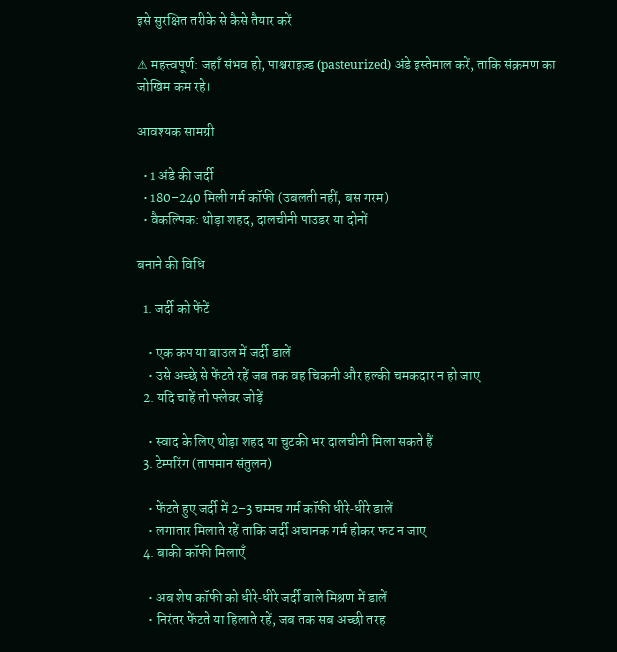इसे सुरक्षित तरीके से कैसे तैयार करें

⚠ महत्त्वपूर्ण: जहाँ संभव हो, पाश्चराइज़्ड (pasteurized) अंडे इस्तेमाल करें, ताकि संक्रमण का जोखिम कम रहे।

आवश्यक सामग्री

  • 1 अंडे की जर्दी
  • 180–240 मिली गर्म कॉफी (उबलती नहीं, बस गरम)
  • वैकल्पिक: थोड़ा शहद, दालचीनी पाउडर या दोनों

बनाने की विधि

  1. जर्दी को फेंटें

    • एक कप या बाउल में जर्दी डालें
    • उसे अच्छे से फेंटते रहें जब तक वह चिकनी और हल्की चमकदार न हो जाए
  2. यदि चाहें तो फ्लेवर जोड़ें

    • स्वाद के लिए थोड़ा शहद या चुटकी भर दालचीनी मिला सकते हैं
  3. टेम्परिंग (तापमान संतुलन)

    • फेंटते हुए जर्दी में 2–3 चम्मच गर्म कॉफी धीरे‑धीरे डालें
    • लगातार मिलाते रहें ताकि जर्दी अचानक गर्म होकर फट न जाए
  4. बाकी कॉफी मिलाएँ

    • अब शेष कॉफी को धीरे‑धीरे जर्दी वाले मिश्रण में डालें
    • निरंतर फेंटते या हिलाते रहें, जब तक सब अच्छी तरह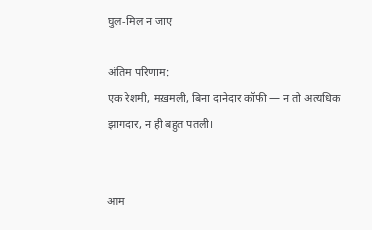घुल‑मिल न जाए

अंतिम परिणाम:
एक रेशमी, मख़मली, बिना दानेदार कॉफी — न तो अत्यधिक झागदार, न ही बहुत पतली।


आम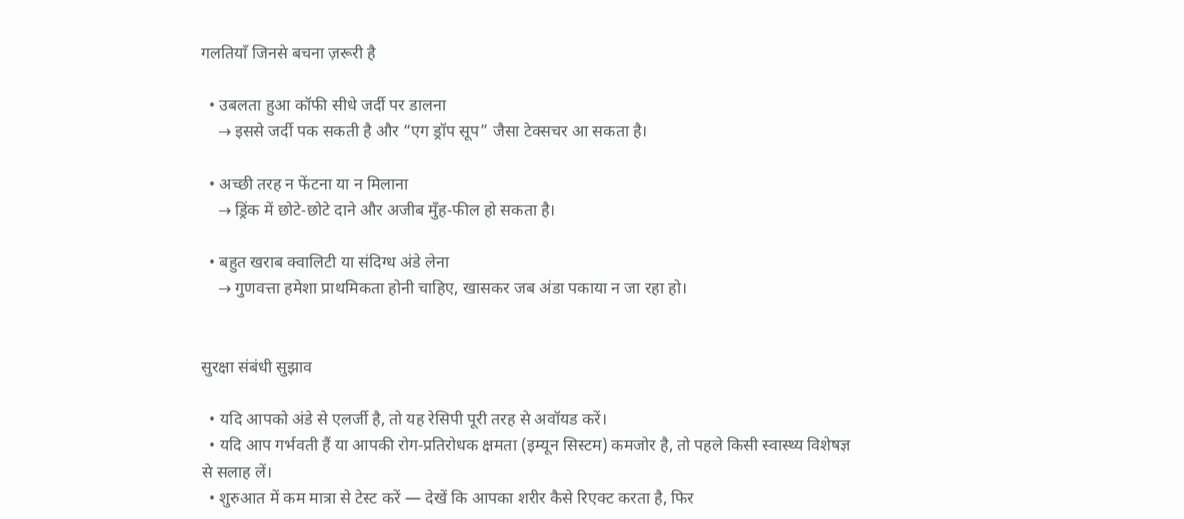गलतियाँ जिनसे बचना ज़रूरी है

  • उबलता हुआ कॉफी सीधे जर्दी पर डालना
    → इससे जर्दी पक सकती है और “एग ड्रॉप सूप” जैसा टेक्सचर आ सकता है।

  • अच्छी तरह न फेंटना या न मिलाना
    → ड्रिंक में छोटे‑छोटे दाने और अजीब मुँह‑फील हो सकता है।

  • बहुत खराब क्वालिटी या संदिग्ध अंडे लेना
    → गुणवत्ता हमेशा प्राथमिकता होनी चाहिए, खासकर जब अंडा पकाया न जा रहा हो।


सुरक्षा संबंधी सुझाव

  • यदि आपको अंडे से एलर्जी है, तो यह रेसिपी पूरी तरह से अवॉयड करें।
  • यदि आप गर्भवती हैं या आपकी रोग‑प्रतिरोधक क्षमता (इम्यून सिस्टम) कमजोर है, तो पहले किसी स्वास्थ्य विशेषज्ञ से सलाह लें।
  • शुरुआत में कम मात्रा से टेस्ट करें — देखें कि आपका शरीर कैसे रिएक्ट करता है, फिर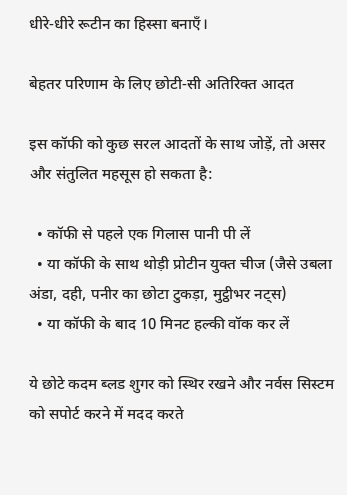धीरे‑धीरे रूटीन का हिस्सा बनाएँ।

बेहतर परिणाम के लिए छोटी‑सी अतिरिक्त आदत

इस कॉफी को कुछ सरल आदतों के साथ जोड़ें, तो असर और संतुलित महसूस हो सकता है:

  • कॉफी से पहले एक गिलास पानी पी लें
  • या कॉफी के साथ थोड़ी प्रोटीन युक्त चीज (जैसे उबला अंडा, दही, पनीर का छोटा टुकड़ा, मुट्ठीभर नट्स)
  • या कॉफी के बाद 10 मिनट हल्की वॉक कर लें

ये छोटे कदम ब्लड शुगर को स्थिर रखने और नर्वस सिस्टम को सपोर्ट करने में मदद करते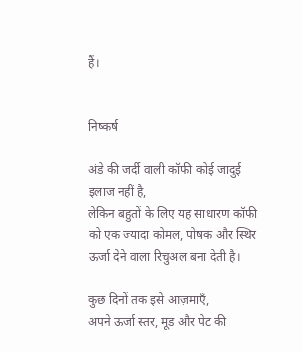हैं।


निष्कर्ष

अंडे की जर्दी वाली कॉफी कोई जादुई इलाज नहीं है,
लेकिन बहुतों के लिए यह साधारण कॉफी को एक ज्यादा कोमल, पोषक और स्थिर ऊर्जा देने वाला रिचुअल बना देती है।

कुछ दिनों तक इसे आज़माएँ,
अपने ऊर्जा स्तर, मूड और पेट की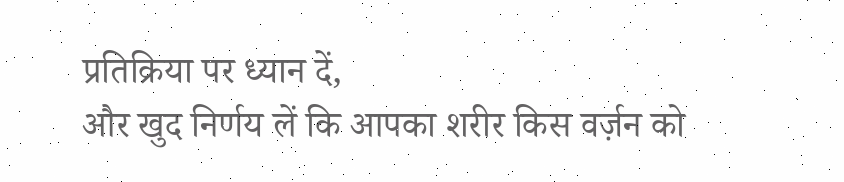प्रतिक्रिया पर ध्यान दें,
और खुद निर्णय लें कि आपका शरीर किस वर्ज़न को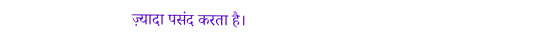ज़्यादा पसंद करता है।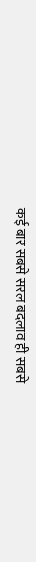कई बार सबसे सरल बदलाव ही सबसे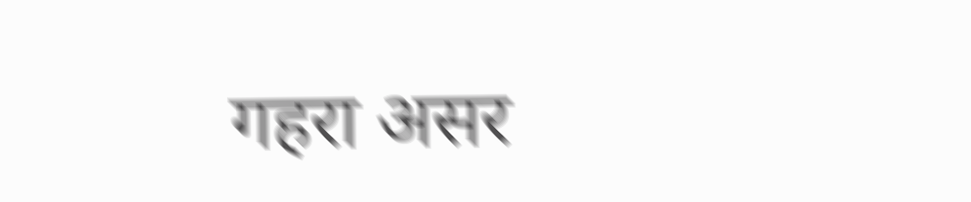गहरा असर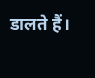डालते हैं।